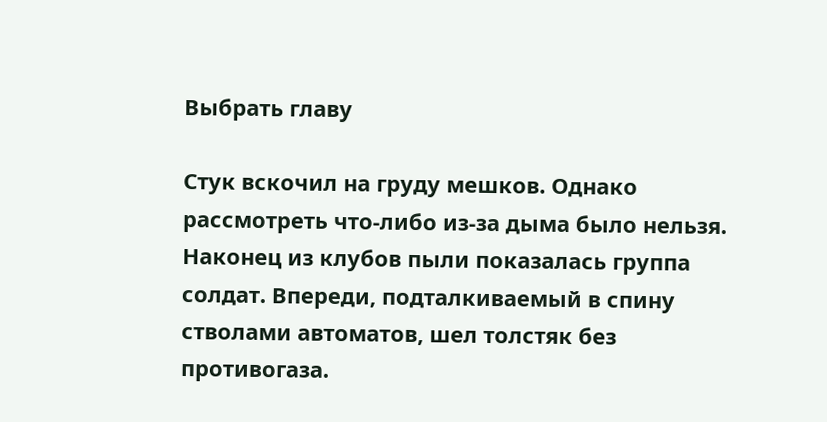Выбрать главу

Стук вскочил на груду мешков. Однако рассмотреть что-либо из-за дыма было нельзя. Наконец из клубов пыли показалась группа солдат. Впереди, подталкиваемый в спину стволами автоматов, шел толстяк без противогаза.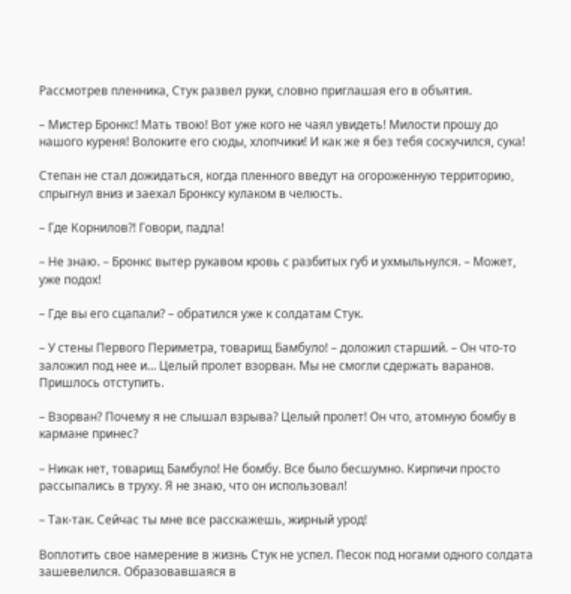Рассмотрев пленника, Стук развел руки, словно приглашая его в объятия.

– Мистер Бронкс! Мать твою! Вот уже кого не чаял увидеть! Милости прошу до нашого куреня! Волоките его сюды, хлопчики! И как же я без тебя соскучился, сука!

Степан не стал дожидаться, когда пленного введут на огороженную территорию, спрыгнул вниз и заехал Бронксу кулаком в челюсть.

– Где Корнилов?! Говори, падла!

– Не знаю. – Бронкс вытер рукавом кровь с разбитых губ и ухмыльнулся. – Может, уже подох!

– Где вы его сцапали? – обратился уже к солдатам Стук.

– У стены Первого Периметра, товарищ Бамбуло! – доложил старший. – Он что-то заложил под нее и… Целый пролет взорван. Мы не смогли сдержать варанов. Пришлось отступить.

– Взорван? Почему я не слышал взрыва? Целый пролет! Он что, атомную бомбу в кармане принес?

– Никак нет, товарищ Бамбуло! Не бомбу. Все было бесшумно. Кирпичи просто рассыпались в труху. Я не знаю, что он использовал!

– Так-так. Сейчас ты мне все расскажешь, жирный урод!

Воплотить свое намерение в жизнь Стук не успел. Песок под ногами одного солдата зашевелился. Образовавшаяся в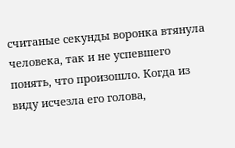считаные секунды воронка втянула человека, так и не успевшего понять, что произошло. Когда из виду исчезла его голова,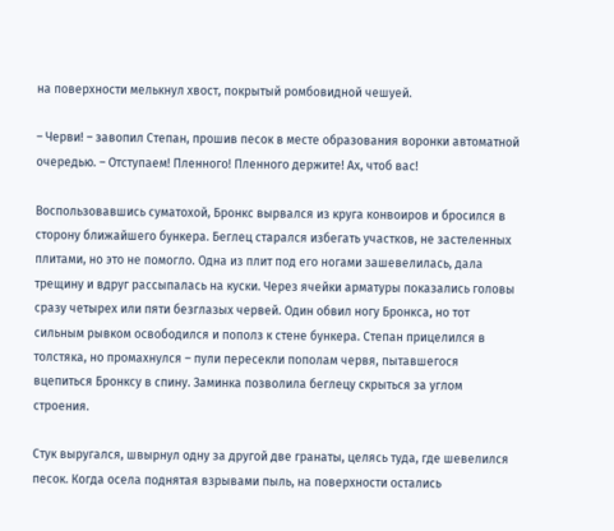на поверхности мелькнул хвост, покрытый ромбовидной чешуей.

– Черви! – завопил Степан, прошив песок в месте образования воронки автоматной очередью. – Отступаем! Пленного! Пленного держите! Ах, чтоб вас!

Воспользовавшись суматохой, Бронкс вырвался из круга конвоиров и бросился в сторону ближайшего бункера. Беглец старался избегать участков, не застеленных плитами, но это не помогло. Одна из плит под его ногами зашевелилась, дала трещину и вдруг рассыпалась на куски. Через ячейки арматуры показались головы сразу четырех или пяти безглазых червей. Один обвил ногу Бронкса, но тот сильным рывком освободился и пополз к стене бункера. Степан прицелился в толстяка, но промахнулся – пули пересекли пополам червя, пытавшегося вцепиться Бронксу в спину. Заминка позволила беглецу скрыться за углом строения.

Стук выругался, швырнул одну за другой две гранаты, целясь туда, где шевелился песок. Когда осела поднятая взрывами пыль, на поверхности остались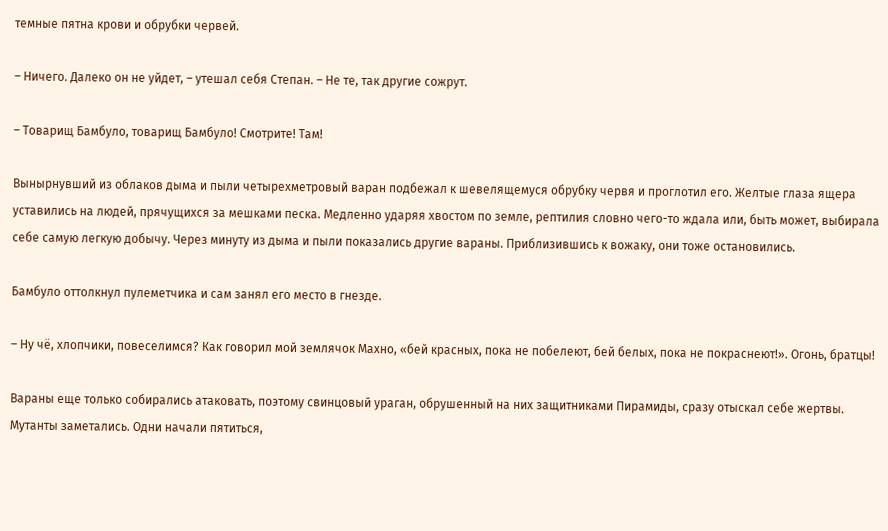темные пятна крови и обрубки червей.

– Ничего. Далеко он не уйдет, – утешал себя Степан. – Не те, так другие сожрут.

– Товарищ Бамбуло, товарищ Бамбуло! Смотрите! Там!

Вынырнувший из облаков дыма и пыли четырехметровый варан подбежал к шевелящемуся обрубку червя и проглотил его. Желтые глаза ящера уставились на людей, прячущихся за мешками песка. Медленно ударяя хвостом по земле, рептилия словно чего-то ждала или, быть может, выбирала себе самую легкую добычу. Через минуту из дыма и пыли показались другие вараны. Приблизившись к вожаку, они тоже остановились.

Бамбуло оттолкнул пулеметчика и сам занял его место в гнезде.

– Ну чё, хлопчики, повеселимся? Как говорил мой землячок Махно, «бей красных, пока не побелеют, бей белых, пока не покраснеют!». Огонь, братцы!

Вараны еще только собирались атаковать, поэтому свинцовый ураган, обрушенный на них защитниками Пирамиды, сразу отыскал себе жертвы. Мутанты заметались. Одни начали пятиться,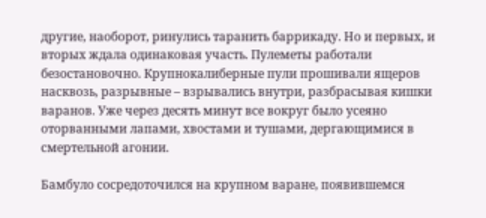другие, наоборот, ринулись таранить баррикаду. Но и первых, и вторых ждала одинаковая участь. Пулеметы работали безостановочно. Крупнокалиберные пули прошивали ящеров насквозь, разрывные – взрывались внутри, разбрасывая кишки варанов. Уже через десять минут все вокруг было усеяно оторванными лапами, хвостами и тушами, дергающимися в смертельной агонии.

Бамбуло сосредоточился на крупном варане, появившемся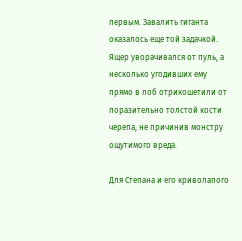первым. Завалить гиганта оказалось еще той задачкой. Ящер уворачивался от пуль, а несколько угодивших ему прямо в лоб отрикошетили от поразительно толстой кости черепа, не причинив монстру ощутимого вреда.

Для Степана и его криволапого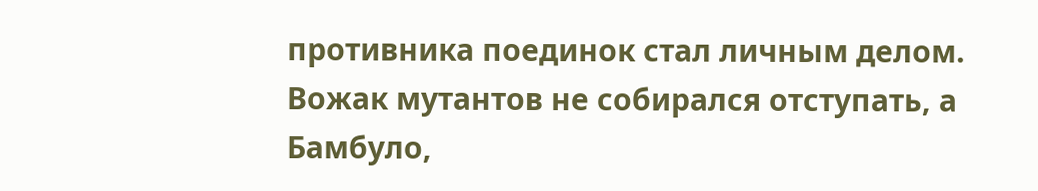противника поединок стал личным делом. Вожак мутантов не собирался отступать, а Бамбуло,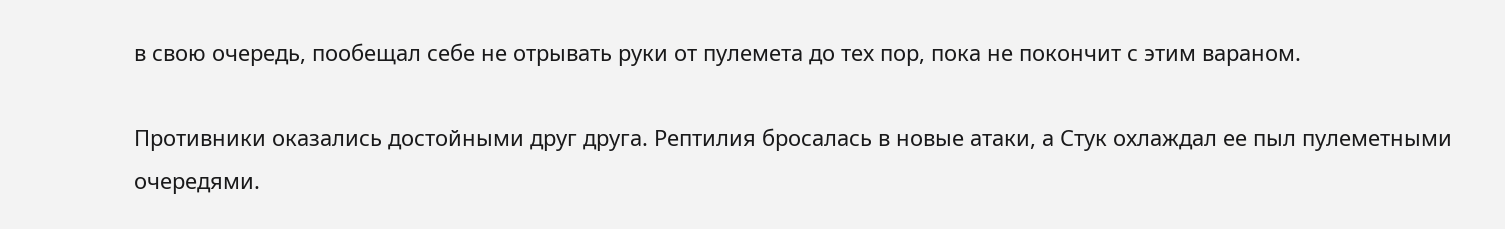в свою очередь, пообещал себе не отрывать руки от пулемета до тех пор, пока не покончит с этим вараном.

Противники оказались достойными друг друга. Рептилия бросалась в новые атаки, а Стук охлаждал ее пыл пулеметными очередями.